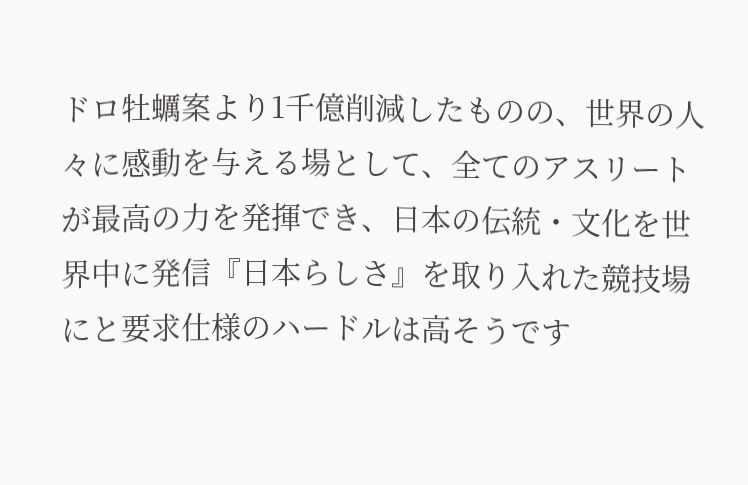ドロ牡蠣案より1千億削減したものの、世界の人々に感動を与える場として、全てのアスリートが最高の力を発揮でき、日本の伝統・文化を世界中に発信『日本らしさ』を取り入れた競技場にと要求仕様のハードルは高そうです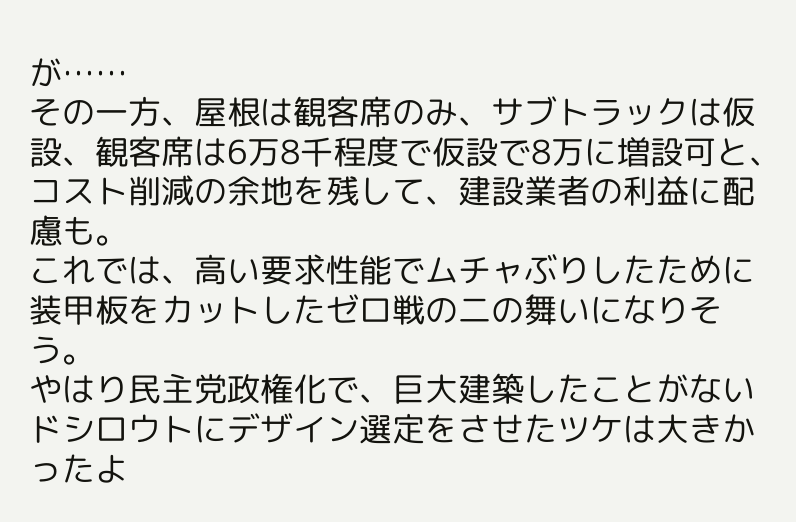が……
その一方、屋根は観客席のみ、サブトラックは仮設、観客席は6万8千程度で仮設で8万に増設可と、コスト削減の余地を残して、建設業者の利益に配慮も。
これでは、高い要求性能でムチャぶりしたために装甲板をカットしたゼロ戦の二の舞いになりそう。
やはり民主党政権化で、巨大建築したことがないドシロウトにデザイン選定をさせたツケは大きかったよ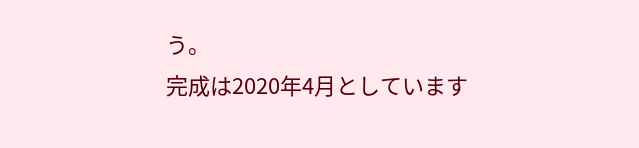う。
完成は2020年4月としています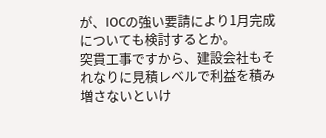が、IOCの強い要請により1月完成についても検討するとか。
突貫工事ですから、建設会社もそれなりに見積レベルで利益を積み増さないといけ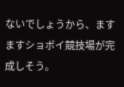ないでしょうから、ますますショボイ競技場が完成しそう。